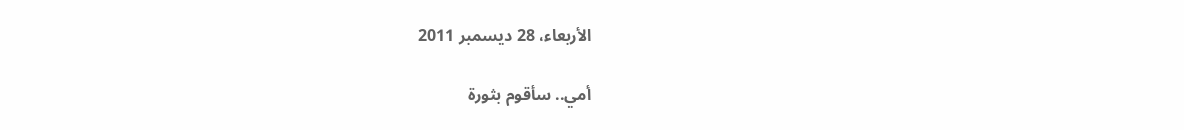الأربعاء، 28 ديسمبر 2011

أمي.. سأقوم بثورة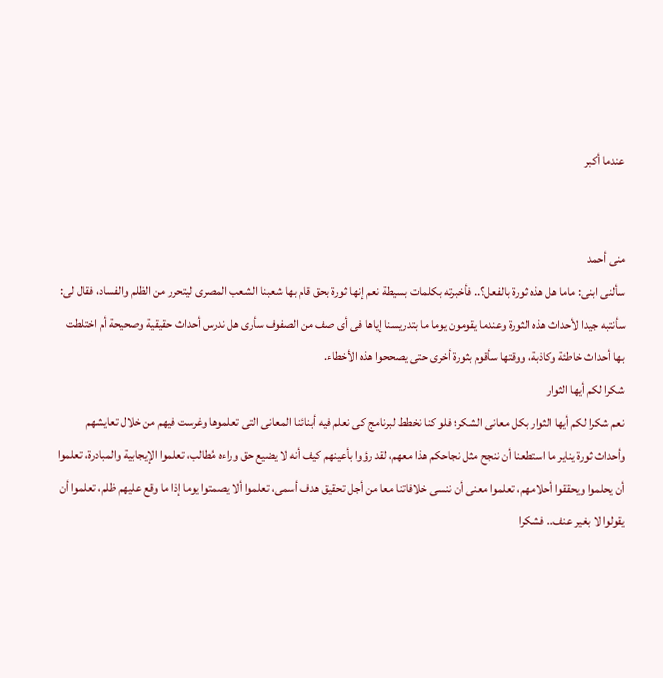عندما أكبر


منى أحمد
سألنى ابنى: ماما هل هذه ثورة بالفعل؟.. فأخبرته بكلمات بسيطة نعم إنها ثورة بحق قام بها شعبنا الشعب المصرى ليتحرر من الظلم والفساد، فقال لى: سأنتبه جيدا لأحداث هذه الثورة وعندما يقومون يوما ما بتدريسنا إياها فى أى صف من الصفوف سأرى هل ندرس أحداث حقيقية وصحيحة أم اختلطت بها أحداث خاطئة وكاذبة، ووقتها سأقوم بثورة أخرى حتى يصححوا هذه الأخطاء.
شكرا لكم أيها الثوار
نعم شكرا لكم أيها الثوار بكل معانى الشكر؛ فلو كنا نخطط لبرنامج كى نعلم فيه أبنائنا المعانى التى تعلموها وغرست فيهم من خلال تعايشهم وأحداث ثورة يناير ما استطعنا أن ننجح مثل نجاحكم هذا معهم، لقد رؤوا بأعينهم كيف أنه لا يضيع حق وراءه مُطالب، تعلموا الإيجابية والمبادرة، تعلموا أن يحلموا ويحققوا أحلامهم، تعلموا معنى أن ننسى خلافاتنا معا من أجل تحقيق هدف أسمى، تعلموا ألا يصمتوا يوما إذا ما وقع عليهم ظلم، تعلموا أن يقولوا لا بغير عنف.. فشكرا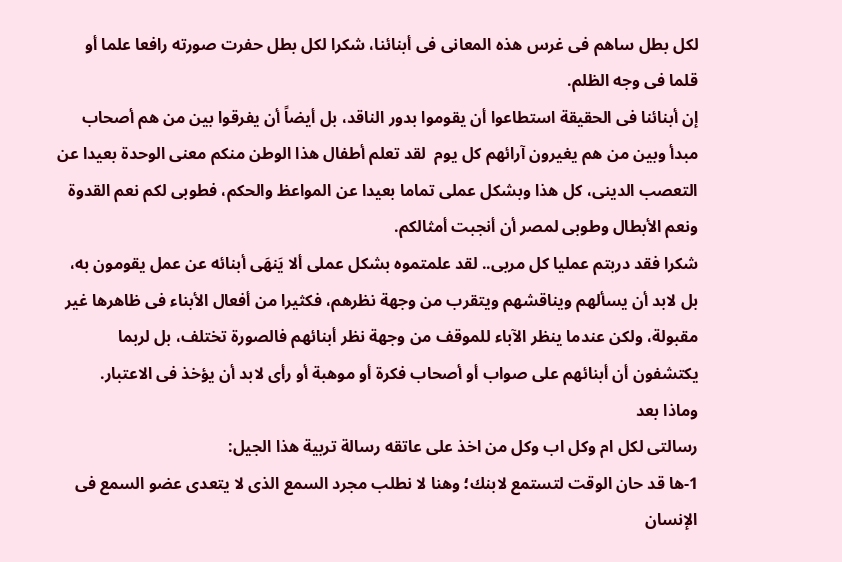لكل بطل ساهم فى غرس هذه المعانى فى أبنائنا، شكرا لكل بطل حفرت صورته رافعا علما أو قلما فى وجه الظلم.
إن أبنائنا فى الحقيقة استطاعوا أن يقوموا بدور الناقد، بل أيضاً أن يفرقوا بين من هم أصحاب مبدأ وبين من هم يغيرون آرائهم كل يوم  لقد تعلم أطفال هذا الوطن منكم معنى الوحدة بعيدا عن التعصب الدينى، كل هذا وبشكل عملى تماما بعيدا عن المواعظ والحكم، فطوبى لكم نعم القدوة ونعم الأبطال وطوبى لمصر أن أنجبت أمثالكم.
شكرا فقد دربتم عمليا كل مربى.. لقد علمتموه بشكل عملى ألا يَنهَى أبنائه عن عمل يقومون به، بل لابد أن يسألهم ويناقشهم ويتقرب من وجهة نظرهم، فكثيرا من أفعال الأبناء فى ظاهرها غير مقبولة، ولكن عندما ينظر الآباء للموقف من وجهة نظر أبنائهم فالصورة تختلف، بل لربما يكتشفون أن أبنائهم على صواب أو أصحاب فكرة أو موهبة أو رأى لابد أن يؤخذ فى الاعتبار.
وماذا بعد
رسالتى لكل ام وكل اب وكل من اخذ على عاتقه رسالة تربية هذا الجيل:
1-ها قد حان الوقت لتستمع لابنك؛ وهنا لا نطلب مجرد السمع الذى لا يتعدى عضو السمع فى الإنسان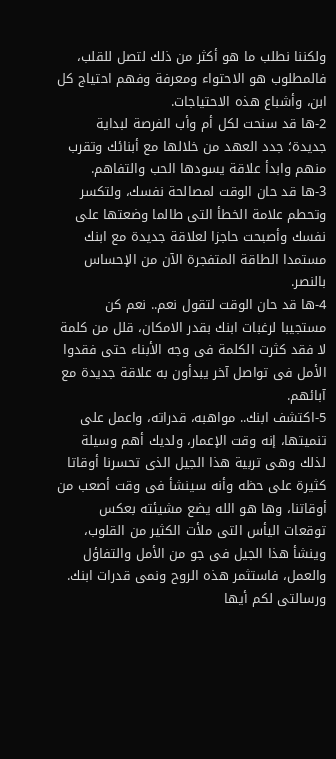ولكننا نطلب ما هو أكثر من ذلك لتصل للقلب، فالمطلوب هو الاحتواء ومعرفة وفهم احتياج كل ابن، وأشباع هذه الاحتياجات.
2-ها قد سنحت لكل أم وأب الفرصة لبداية جديدة؛ جدد العهد من خلالها مع أبنائك وتقرب منهم وابدأ علاقة يسودها الحب والتفاهم.
3-ها قد حان الوقت لمصالحة نفسك، ولتكسر وتحطم علامة الخطأ التى طالما وضعتها على نفسك وأصبحت حاجزا لعلاقة جديدة مع ابنك مستمدا الطاقة المتفجرة الآن من الإحساس بالنصر.
4-ها قد حان الوقت لتقول نعم.. نعم كن مستجيبا لرغبات ابنك بقدر الامكان، قلل من كلمة لا فقد كثرت الكلمة فى وجه الأبناء حتى فقدوا الأمل فى تواصل آخر يبدأون به علاقة جديدة مع آبائهم.
5-اكتشف ابنك.. مواهبه، قدراته، واعمل على تنميتها، إنه وقت الإعمار، ولديك أهم وسيلة لذلك وهى تربية هذا الجيل الذى تحسرنا أوقاتا كثيرة على حظه وأنه سينشأ فى وقت أصعب من أوقاتنا، وها هو الله يضع مشيئته بعكس توقعات اليأس التى ملأت الكثير من القلوب، وينشأ هذا الجيل فى جو من الأمل والتفاؤل والعمل، فاستثمر هذه الروح ونمى قدرات ابنك.
ورسالتى لكم أيها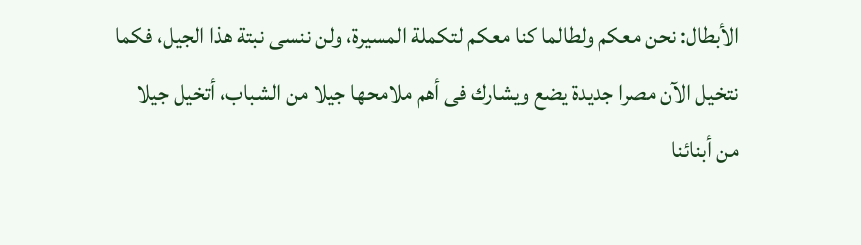الأبطال: نحن معكم ولطالما كنا معكم لتكملة المسيرة، ولن ننسى نبتة هذا الجيل، فكما نتخيل الآن مصرا جديدة يضع ويشارك فى أهم ملامحها جيلا من الشباب، أتخيل جيلا من أبنائنا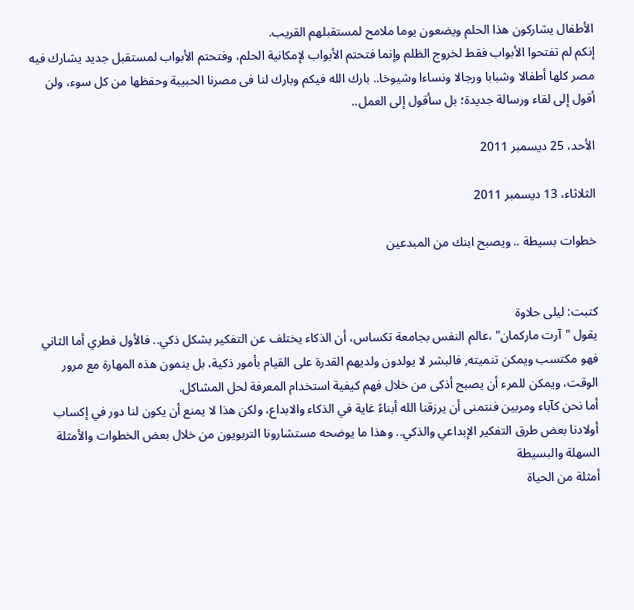الأطفال يشاركون هذا الحلم ويضعون يوما ملامح لمستقبلهم القريب.
إنكم لم تفتحوا الأبواب فقط لخروج الظلم وإنما فتحتم الأبواب لإمكانية الحلم، وفتحتم الأبواب لمستقبل جديد يشارك فيه مصر كلها أطفالا وشبابا ورجالا ونساءا وشيوخا.. بارك الله فيكم وبارك لنا فى مصرنا الحبيبة وحفظها من كل سوء، ولن أقول إلى لقاء ورسالة جديدة؛ بل سأقول إلى العمل..

الأحد، 25 ديسمبر 2011

الثلاثاء، 13 ديسمبر 2011

خطوات بسيطة .. ويصبح ابنك من المبدعين


كتبت: ليلى حلاوة
يقول "آرت ماركمان" ،عالم النفس بجامعة تكساس، أن الذكاء يختلف عن التفكير بشكل ذكي.. فالأول فطري أما الثاني فهو مكتسب ويمكن تنميته, فالبشر لا يولدون ولديهم القدرة على القيام بأمور ذكية، بل ينمون هذه المهارة مع مرور الوقت، ويمكن للمرء أن يصبح أذكى من خلال فهم كيفية استخدام المعرفة لحل المشاكل.
أما نحن كآباء ومربين فنتمنى أن يرزقنا الله أبناءً غاية في الذكاء والابداع، ولكن هذا لا يمنع أن يكون لنا دور في إكساب أولادنا بعض طرق التفكير الإبداعي والذكي.. وهذا ما يوضحه مستشارونا التربويون من خلال بعض الخطوات والأمثلة السهلة والبسيطة
أمثلة من الحياة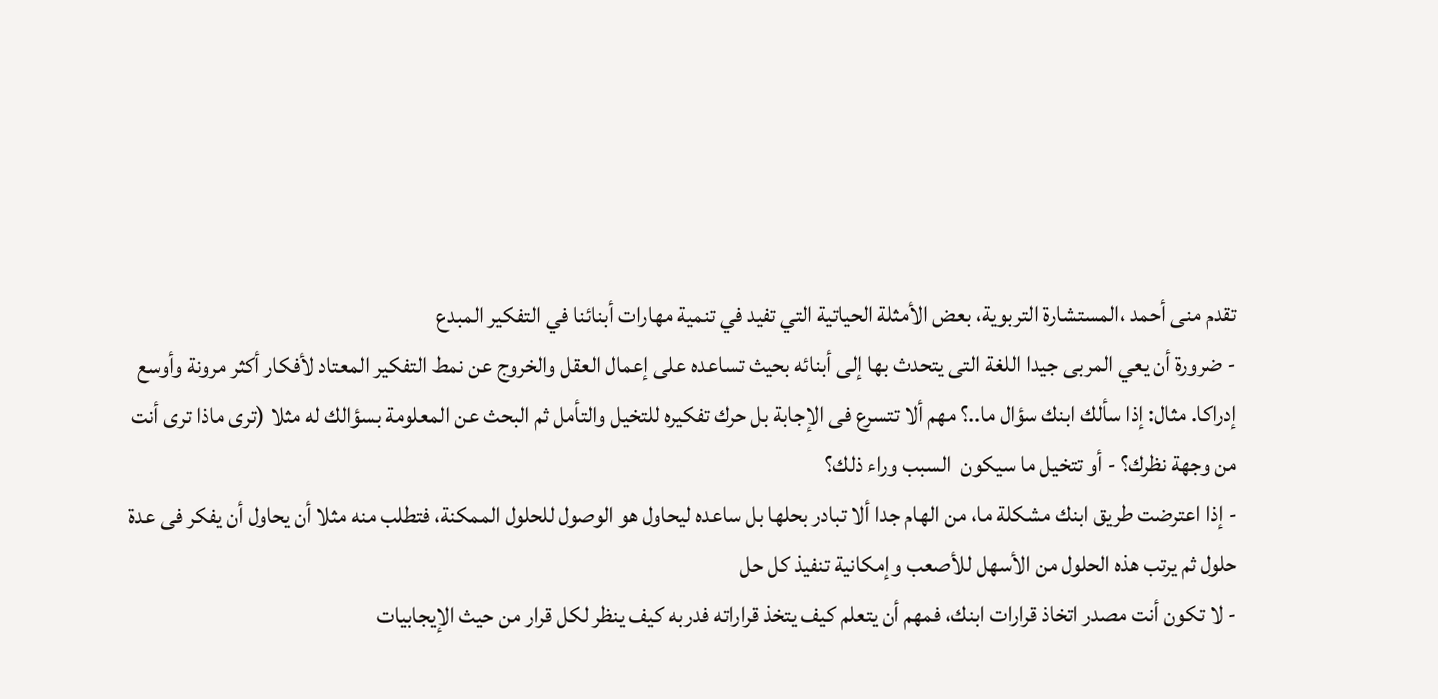تقدم منى أحمد ،المستشارة التربوية، بعض الأمثلة الحياتية التي تفيد في تنمية مهارات أبنائنا في التفكير المبدع
- ضرورة أن يعي المربى جيدا اللغة التى يتحدث بها إلى أبنائه بحيث تساعده على إعمال العقل والخروج عن نمط التفكير المعتاد لأفكار أكثر مرونة وأوسع إدراكا. مثال: إذا سألك ابنك سؤال ما..؟ مهم ألا تتسرع فى الإجابة بل حرك تفكيره للتخيل والتأمل ثم البحث عن المعلومة بسؤالك له مثلا (ترى ماذا ترى أنت من وجهة نظرك؟ - أو تتخيل ما سيكون  السبب وراء ذلك؟
- إذا اعترضت طريق ابنك مشكلة ما، من الهام جدا ألا تبادر بحلها بل ساعده ليحاول هو الوصول للحلول الممكنة، فتطلب منه مثلا أن يحاول أن يفكر فى عدة حلول ثم يرتب هذه الحلول من الأسهل للأصعب وإمكانية تنفيذ كل حل
- لا تكون أنت مصدر اتخاذ قرارات ابنك، فمهم أن يتعلم كيف يتخذ قراراته فدربه كيف ينظر لكل قرار من حيث الإيجابيات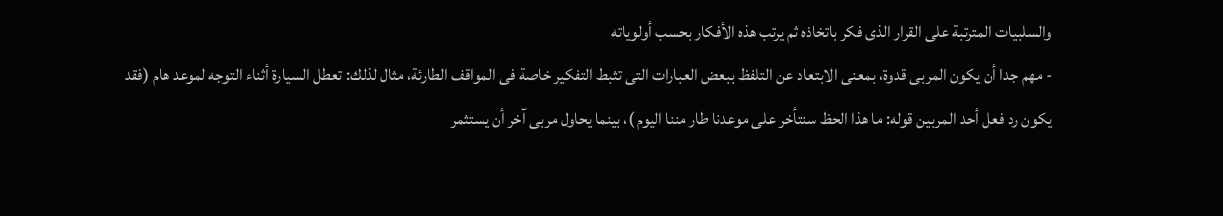والسلبيات المترتبة على القرار الذى فكر باتخاذه ثم يرتب هذه الأفكار بحسب أولوياته
- مهم جدا أن يكون المربى قدوة، بمعنى الابتعاد عن التلفظ ببعض العبارات التى تثبط التفكير خاصة فى المواقف الطارئة، مثال لذلك: تعطل السيارة أثناء التوجه لموعد هام (فقد يكون رد فعل أحد المربين قوله: ما هذا الحظ سنتأخر على موعدنا طار مننا اليوم )، بينما يحاول مربى آخر أن يستثمر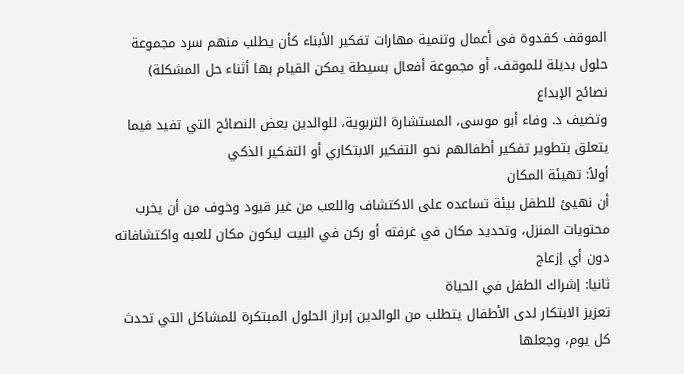الموقف كقدوة فى أعمال وتنمية مهارات تفكير الأبناء كأن يطلب منهم سرد مجموعة حلول بديلة للموقف، أو مجموعة أفعال بسيطة يمكن القيام بها أثناء حل المشكلة)
نصائح الإبداع
وتضيف د. وفاء أبو موسى، المستشارة التربوية، للوالدين بعض النصائح التي تفيد فيما يتعلق بتطوير تفكير أطفالهم نحو التفكير الابتكاري أو التفكير الذكي
أولاً: تهيئة المكان
أن نهيئ للطفل بيئة تساعده على الاكتشاف واللعب من غير قيود وخوف من أن يخرب محتويات المنزل، وتحديد مكان في غرفته أو ركن في البيت ليكون مكان للعبه واكتشافاته دون أي إزعاج
ثانيا: إشراك الطفل في الحياة
تعزيز الابتكار لدى الأطفال يتطلب من الوالدين إبراز الحلول المبتكرة للمشاكل التي تحدث كل يوم، وجعلها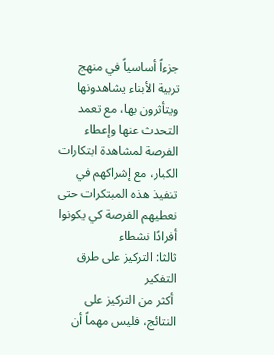جزءاً أساسياً في منهج تربية الأبناء يشاهدونها ويتأثرون بها، مع تعمد التحدث عنها وإعطاء الفرصة لمشاهدة ابتكارات الكبار، مع إشراكهم في تنفيذ هذه المبتكرات حتى نعطيهم الفرصة كي يكونوا أفرادًا نشطاء
ثالثا: التركيز على طرق التفكير
 أكثر من التركيز على النتائج، فليس مهماً أن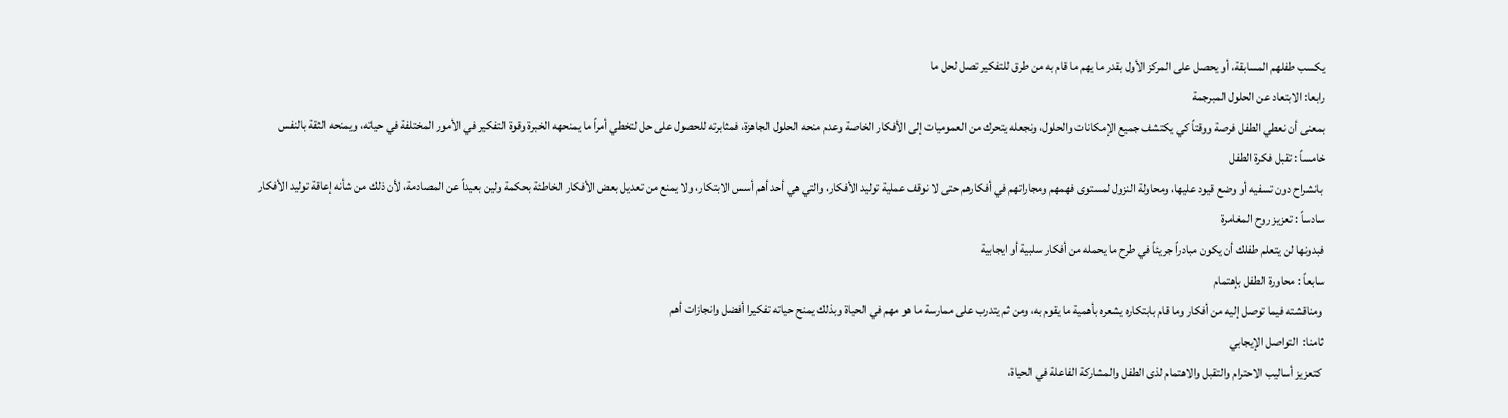يكسب طفلهم المسابقة، أو يحصل على المركز الأول بقدر ما يهم ما قام به من طرق للتفكير تصل لحل ما
رابعا: الابتعاد عن الحلول المبرجمة
بمعنى أن نعطي الطفل فرصة ووقتاً كي يكتشف جميع الإمكانات والحلول، ونجعله يتحرك من العموميات إلى الأفكار الخاصة وعدم منحه الحلول الجاهزة، فمثابرته للحصول على حل لتخطي أمراً ما يمنحهه الخبرة وقوة التفكير في الأمور المختلفة في حياته، ويمنحه الثقة بالنفس
خامساً : تقبل فكرة الطفل
 بانشراح دون تسفيه أو وضع قيود عليها، ومحاولة النزول لمستوى فهمهم ومجاراتهم في أفكارهم حتى لا نوقف عملية توليد الأفكار، والتي هي أحد أهم أسس الابتكار، ولا يمنع من تعديل بعض الأفكار الخاطئة بحكمة ولين بعيداً عن المصادمة، لأن ذلك من شأنه إعاقة توليد الأفكار
سادساً : تعزيز روح المغامرة
فبدونها لن يتعلم طفلك أن يكون مبادراً جريئاً في طرح ما يحمله من أفكار سلبية أو ايجابية
سابعاً : محاورة الطفل بإهتمام
 ومناقشته فيما توصل إليه من أفكار وما قام بابتكاره يشعره بأهمية ما يقوم به، ومن ثم يتدرب على ممارسة ما هو مهم في الحياة وبذلك يمنح حياته تفكيرا أفضل وانجازات أهم
ثامنا:  التواصل الإيجابي
 كتعزيز أساليب الاحترام والتقبل والاهتمام لذى الطفل والمشاركة الفاعلة في الحياة،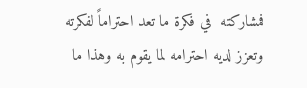فمشاركته  في فكرة ما تعد احتراماً لفكرته وتعزز لديه احترامه لما يقوم به وهذا ما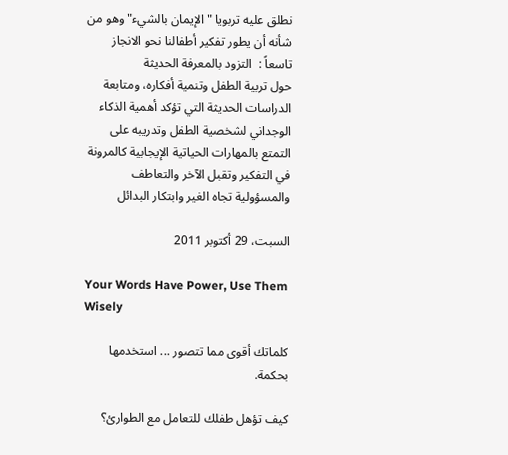نطلق عليه تربويا "الإيمان بالشيء" وهو من شأنه أن يطور تفكير أطفالنا نحو الانجاز
تاسعاً :  التزود بالمعرفة الحديثة
حول تربية الطفل وتنمية أفكاره، ومتابعة الدراسات الحديثة التي تؤكد أهمية الذكاء الوجداني لشخصية الطفل وتدريبه على التمتع بالمهارات الحياتية الإيجابية كالمرونة في التفكير وتقبل الآخر والتعاطف والمسؤولية تجاه الغير وابتكار البدائل

السبت، 29 أكتوبر 2011

Your Words Have Power, Use Them Wisely

كلماتك أقوى مما تتصور ... استخدمها بحكمة.

كيف تؤهل طفلك للتعامل مع الطوارئ؟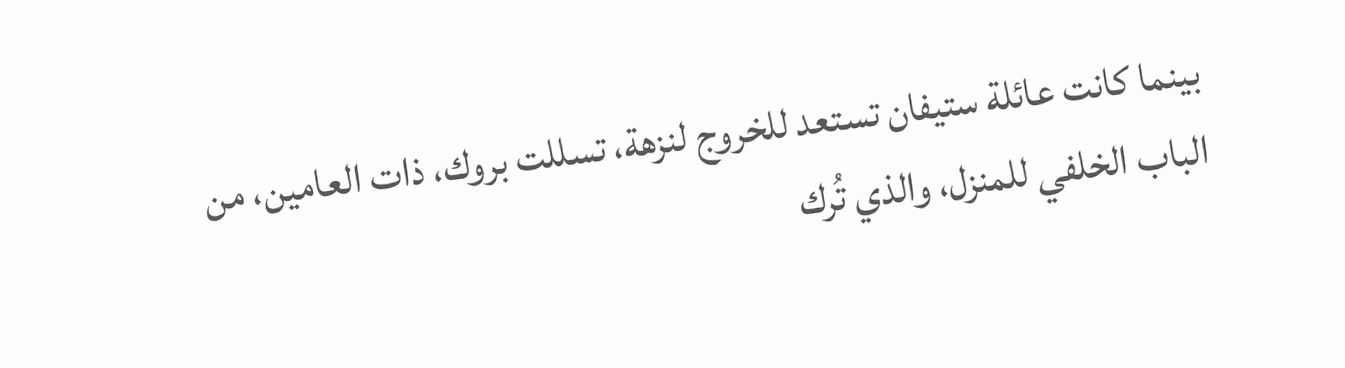بينما كانت عائلة ستيفان تستعد للخروج لنزهة، تسللت بروك، ذات العامين، من الباب الخلفي للمنزل، والذي تُرك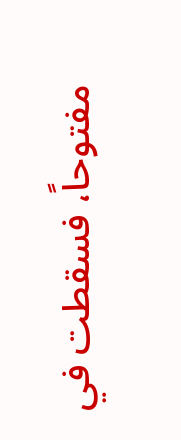مفتوحاً، فسقطت في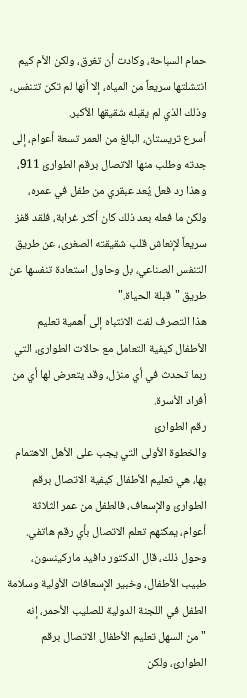حمام السباحة، وكادت أن تغرق، ولكن الأم كيم انتشلتها سريعاً من المياه، إلا أنها لم تكن تتنفس، وذلك الذي لم يقبله شقيقها الأكبر.
أسرع تريستان، البالغ من العمر تسعة أعوام، إلى جدته وطلب منها الاتصال برقم الطوارئ 911، وهذا رد فعل يُعد عبقري من طفل في عمره، ولكن ما فعله بعد ذلك كان أكثر غرابة، فلقد قفز سريعاً لإنعاش قلب شقيقته الصغرى، عن طريق التنفس الصناعي، بل وحاول استعادة تنفسها عن طريق "قبلة الحياة."
هذا التصرف لفت الانتباه إلى أهمية تعليم الأطفال كيفية التعامل مع حالات الطوارئ، التي ربما تحدث في أي منزل، وقد يتعرض لها أي من أفراد الأسرة.
رقم الطوارئ
والخطوة الأولى التي يجب على الأهل الاهتمام بها، هي تعليم الأطفال كيفية الاتصال برقم الطوارئ والإسعاف، فالطفل من عمر الثلاثة أعوام، يمكنهم تعلم الاتصال بأي رقم هاتفي.
وحول ذلك، قال الدكتور دافيد ماركينسون، طبيب الأطفال، وخبير الإسعافات الأولية وسلامة الطفل في اللجنة الدولية للصليب الأحمر، إنه "من السهل تعليم الأطفال الاتصال برقم الطوارئ، ولكن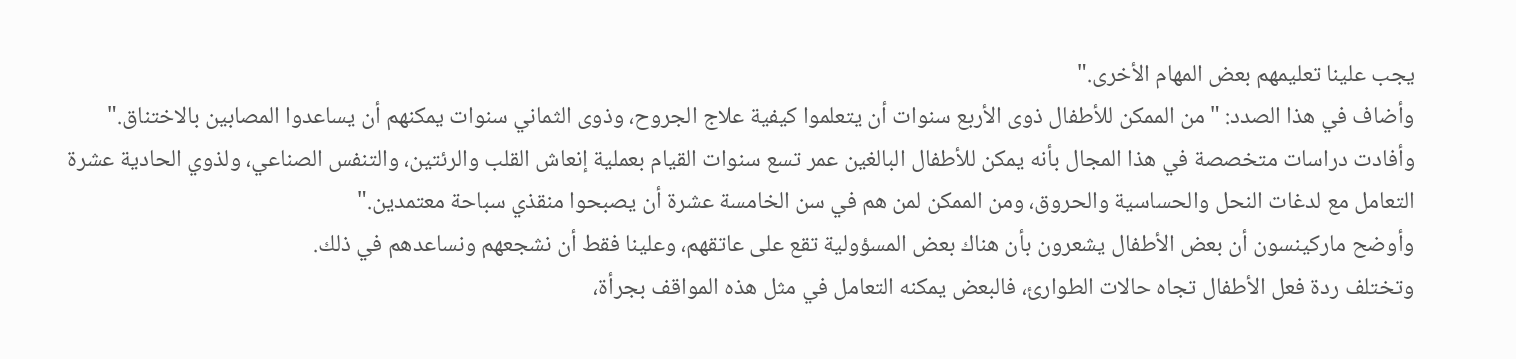يجب علينا تعليمهم بعض المهام الأخرى."
وأضاف في هذا الصدد: "من الممكن للأطفال ذوى الأربع سنوات أن يتعلموا كيفية علاج الجروح، وذوى الثماني سنوات يمكنهم أن يساعدوا المصابين بالاختناق."
وأفادت دراسات متخصصة في هذا المجال بأنه يمكن للأطفال البالغين عمر تسع سنوات القيام بعملية إنعاش القلب والرئتين، والتنفس الصناعي، ولذوي الحادية عشرة التعامل مع لدغات النحل والحساسية والحروق، ومن الممكن لمن هم في سن الخامسة عشرة أن يصبحوا منقذي سباحة معتمدين."
وأوضح ماركينسون أن بعض الأطفال يشعرون بأن هناك بعض المسؤولية تقع على عاتقهم، وعلينا فقط أن نشجعهم ونساعدهم في ذلك.
وتختلف ردة فعل الأطفال تجاه حالات الطوارئ، فالبعض يمكنه التعامل في مثل هذه المواقف بجرأة،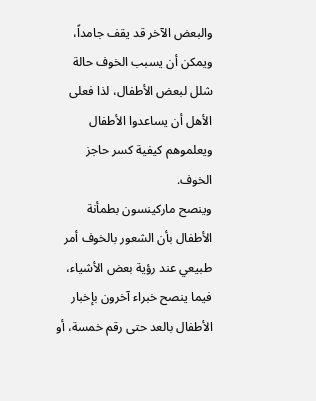والبعض الآخر قد يقف جامداً، ويمكن أن يسبب الخوف حالة شلل لبعض الأطفال، لذا فعلى الأهل أن يساعدوا الأطفال ويعلموهم كيفية كسر حاجز الخوف.
وينصح ماركينسون بطمأنة الأطفال بأن الشعور بالخوف أمر طبيعي عند رؤية بعض الأشياء، فيما ينصح خبراء آخرون بإخبار الأطفال بالعد حتى رقم خمسة، أو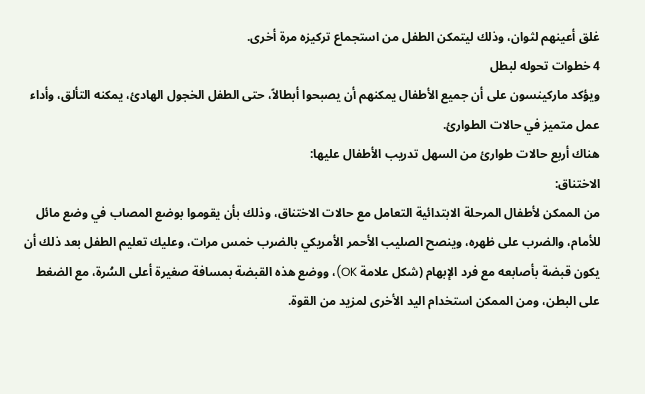غلق أعينهم لثوان، وذلك ليتمكن الطفل من استجماع تركيزه مرة أخرى.
4 خطوات تحوله لبطل
ويؤكد ماركينسون على أن جميع الأطفال يمكنهم أن يصبحوا أبطالاً، حتى الطفل الخجول الهادئ، يمكنه التألق، وأداء عمل متميز في حالات الطوارئ.
هناك أربع حالات طوارئ من السهل تدريب الأطفال عليها:
الاختناق:
من الممكن لأطفال المرحلة الابتدائية التعامل مع حالات الاختناق، وذلك بأن يقوموا بوضع المصاب في وضع مائل للأمام، والضرب على ظهره، وينصح الصليب الأحمر الأمريكي بالضرب خمس مرات، وعليك تعليم الطفل بعد ذلك أن يكون قبضة بأصابعه مع فرد الإبهام (شكل علامة OK)، ووضع هذه القبضة بمسافة صغيرة أعلى السُرة، مع الضغط على البطن، ومن الممكن استخدام اليد الأخرى لمزيد من القوة.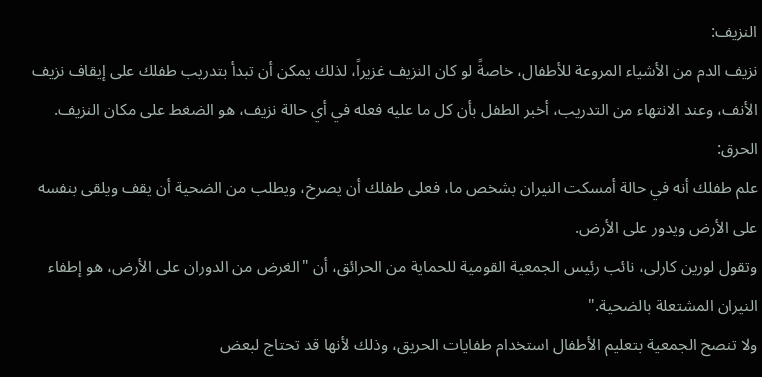النزيف:
نزيف الدم من الأشياء المروعة للأطفال، خاصةً لو كان النزيف غزيراً، لذلك يمكن أن تبدأ بتدريب طفلك على إيقاف نزيف الأنف، وعند الانتهاء من التدريب، أخبر الطفل بأن كل ما عليه فعله في أي حالة نزيف، هو الضغط على مكان النزيف.
الحرق:
علم طفلك أنه في حالة أمسكت النيران بشخص ما، فعلى طفلك أن يصرخ، ويطلب من الضحية أن يقف ويلقى بنفسه على الأرض ويدور على الأرض.
وتقول لورين كارلى، نائب رئيس الجمعية القومية للحماية من الحرائق، أن "الغرض من الدوران على الأرض، هو إطفاء النيران المشتعلة بالضحية."
ولا تنصح الجمعية بتعليم الأطفال استخدام طفايات الحريق، وذلك لأنها قد تحتاج لبعض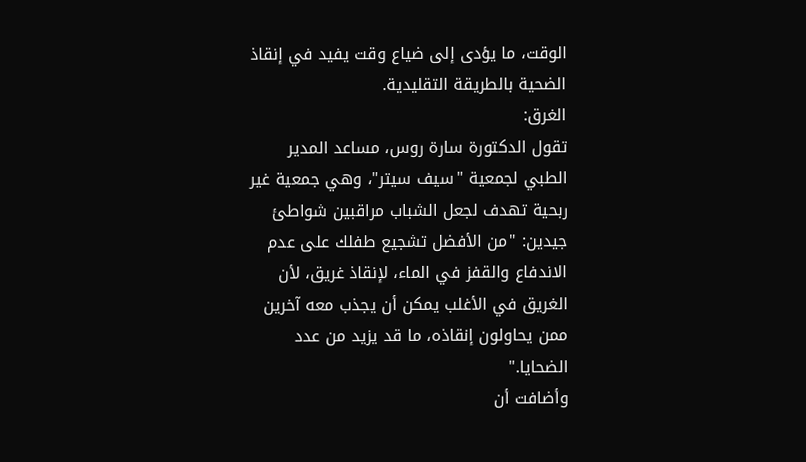الوقت، ما يؤدى إلى ضياع وقت يفيد في إنقاذ الضحية بالطريقة التقليدية.
الغرق:
تقول الدكتورة سارة روس، مساعد المدير الطبي لجمعية "سيف سيتر"، وهي جمعية غير ربحية تهدف لجعل الشباب مراقبين شواطئ جيدين: "من الأفضل تشجيع طفلك على عدم الاندفاع والقفز في الماء، لإنقاذ غريق، لأن الغريق في الأغلب يمكن أن يجذب معه آخرين ممن يحاولون إنقاذه، ما قد يزيد من عدد الضحايا."
وأضافت أن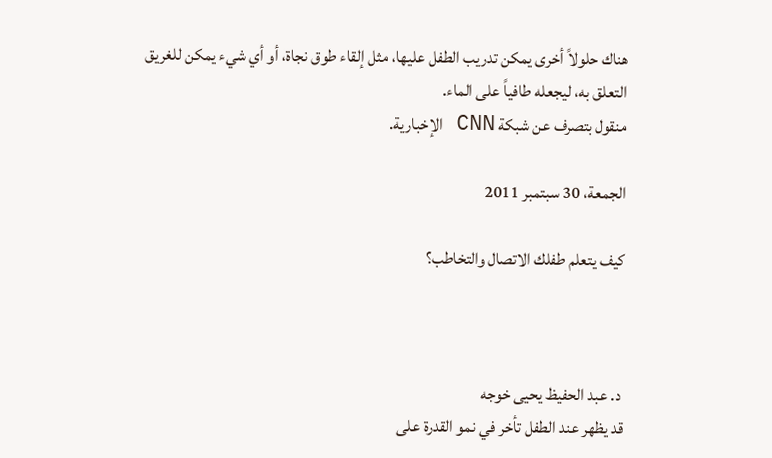هناك حلولاً أخرى يمكن تدريب الطفل عليها، مثل إلقاء طوق نجاة، أو أي شيء يمكن للغريق التعلق به، ليجعله طافياً على الماء.
منقول بتصرف عن شبكة CNN الإخبارية.

الجمعة، 30 سبتمبر 2011

كيف يتعلم طفلك الاتصال والتخاطب؟



 د. عبد الحفيظ يحيى خوجه
قد يظهر عند الطفل تأخر في نمو القدرة على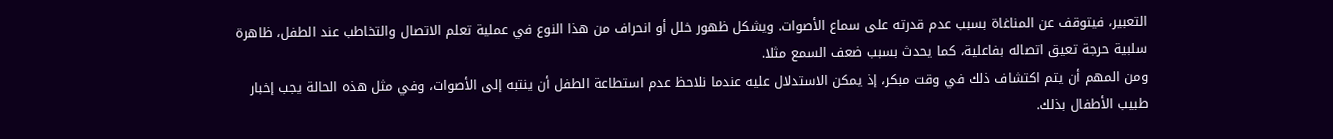التعبير، فيتوقف عن المناغاة بسبب عدم قدرته على سماع الأصوات. ويشكل ظهور خلل أو انحراف من هذا النوع في عملية تعلم الاتصال والتخاطب عند الطفل، ظاهرة سلبية حرجة تعيق اتصاله بفاعلية، كما يحدث بسبب ضعف السمع مثلا.
ومن المهم أن يتم اكتشاف ذلك في وقت مبكر، إذ يمكن الاستدلال عليه عندما نلاحظ عدم استطاعة الطفل أن ينتبه إلى الأصوات، وفي مثل هذه الحالة يجب إخبار طبيب الأطفال بذلك.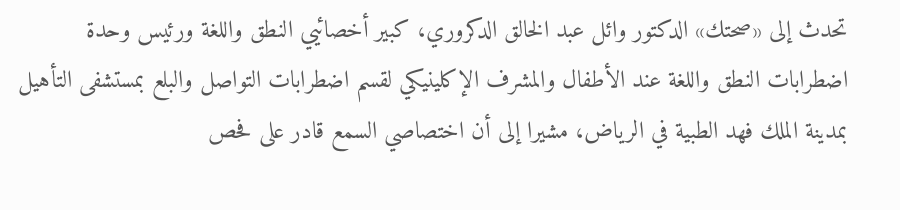تحدث إلى «صحتك» الدكتور وائل عبد الخالق الدكروري، كبير أخصائيي النطق واللغة ورئيس وحدة اضطرابات النطق واللغة عند الأطفال والمشرف الإكلينيكي لقسم اضطرابات التواصل والبلع بمستشفى التأهيل بمدينة الملك فهد الطبية في الرياض، مشيرا إلى أن اختصاصي السمع قادر على فحص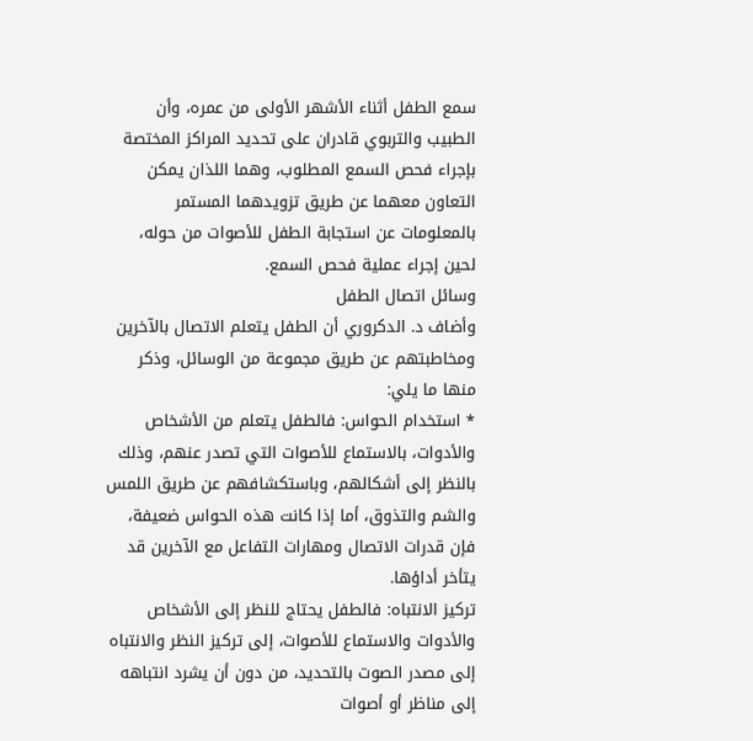سمع الطفل أثناء الأشهر الأولى من عمره، وأن الطبيب والتربوي قادران على تحديد المراكز المختصة بإجراء فحص السمع المطلوب، وهما اللذان يمكن التعاون معهما عن طريق تزويدهما المستمر بالمعلومات عن استجابة الطفل للأصوات من حوله، لحين إجراء عملية فحص السمع.
وسائل اتصال الطفل
وأضاف د. الدكروري أن الطفل يتعلم الاتصال بالآخرين ومخاطبتهم عن طريق مجموعة من الوسائل، وذكر منها ما يلي:
* استخدام الحواس: فالطفل يتعلم من الأشخاص والأدوات، بالاستماع للأصوات التي تصدر عنهم، وذلك بالنظر إلى أشكالهم، وباستكشافهم عن طريق اللمس والشم والتذوق، أما إذا كانت هذه الحواس ضعيفة، فإن قدرات الاتصال ومهارات التفاعل مع الآخرين قد يتأخر أداؤها.
تركيز الانتباه: فالطفل يحتاج للنظر إلى الأشخاص والأدوات والاستماع للأصوات، إلى تركيز النظر والانتباه إلى مصدر الصوت بالتحديد، من دون أن يشرد انتباهه إلى مناظر أو أصوات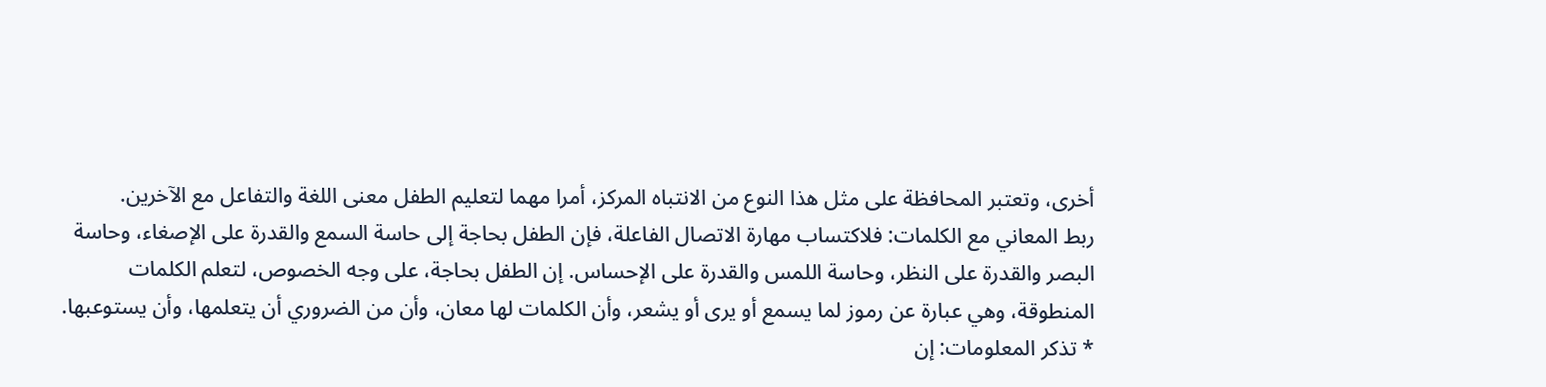أخرى، وتعتبر المحافظة على مثل هذا النوع من الانتباه المركز، أمرا مهما لتعليم الطفل معنى اللغة والتفاعل مع الآخرين.
ربط المعاني مع الكلمات: فلاكتساب مهارة الاتصال الفاعلة، فإن الطفل بحاجة إلى حاسة السمع والقدرة على الإصغاء، وحاسة البصر والقدرة على النظر، وحاسة اللمس والقدرة على الإحساس. إن الطفل بحاجة، على وجه الخصوص، لتعلم الكلمات المنطوقة، وهي عبارة عن رموز لما يسمع أو يرى أو يشعر، وأن الكلمات لها معان، وأن من الضروري أن يتعلمها، وأن يستوعبها.
* تذكر المعلومات: إن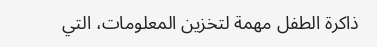ذاكرة الطفل مهمة لتخزين المعلومات، التي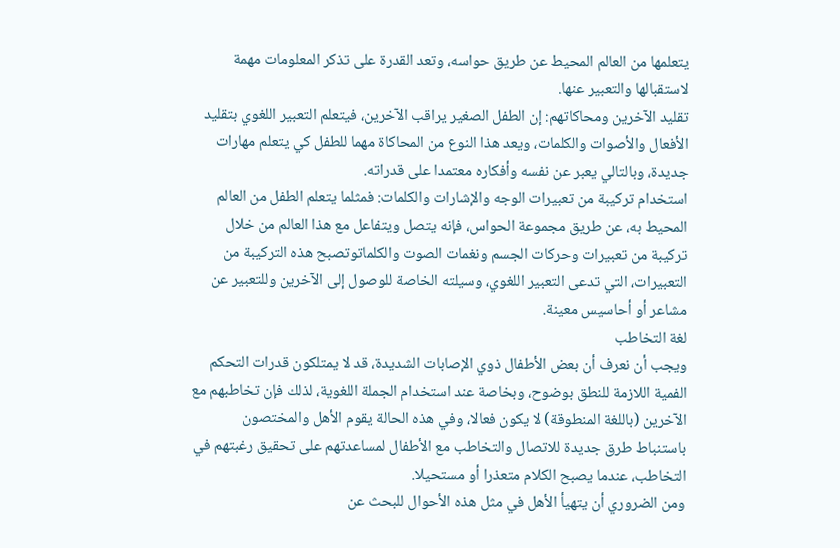يتعلمها من العالم المحيط عن طريق حواسه، وتعد القدرة على تذكر المعلومات مهمة لاستقبالها والتعبير عنها.
تقليد الآخرين ومحاكاتهم: إن الطفل الصغير يراقب الآخرين، فيتعلم التعبير اللغوي بتقليد الأفعال والأصوات والكلمات، ويعد هذا النوع من المحاكاة مهما للطفل كي يتعلم مهارات جديدة، وبالتالي يعبر عن نفسه وأفكاره معتمدا على قدراته.
استخدام تركيبة من تعبيرات الوجه والإشارات والكلمات: فمثلما يتعلم الطفل من العالم المحيط به، عن طريق مجموعة الحواس، فإنه يتصل ويتفاعل مع هذا العالم من خلال تركيبة من تعبيرات وحركات الجسم ونغمات الصوت والكلماتوتصبح هذه التركيبة من التعبيرات، التي تدعى التعبير اللغوي، وسيلته الخاصة للوصول إلى الآخرين وللتعبير عن مشاعر أو أحاسيس معينة.
لغة التخاطب
ويجب أن نعرف أن بعض الأطفال ذوي الإصابات الشديدة، قد لا يمتلكون قدرات التحكم الفمية اللازمة للنطق بوضوح، وبخاصة عند استخدام الجملة اللغوية، لذلك فإن تخاطبهم مع الآخرين (باللغة المنطوقة) لا يكون فعالا، وفي هذه الحالة يقوم الأهل والمختصون باستنباط طرق جديدة للاتصال والتخاطب مع الأطفال لمساعدتهم على تحقيق رغبتهم في التخاطب، عندما يصبح الكلام متعذرا أو مستحيلا.
ومن الضروري أن يتهيأ الأهل في مثل هذه الأحوال للبحث عن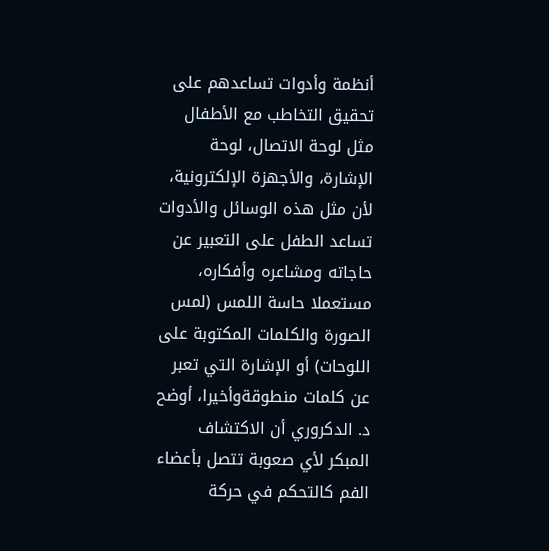أنظمة وأدوات تساعدهم على تحقيق التخاطب مع الأطفال مثل لوحة الاتصال، لوحة الإشارة، والأجهزة الإلكترونية، لأن مثل هذه الوسائل والأدوات تساعد الطفل على التعبير عن حاجاته ومشاعره وأفكاره، مستعملا حاسة اللمس (لمس الصورة والكلمات المكتوبة على اللوحات) أو الإشارة التي تعبر عن كلمات منطوقةوأخيرا، أوضح د. الدكروري أن الاكتشاف المبكر لأي صعوبة تتصل بأعضاء الفم كالتحكم في حركة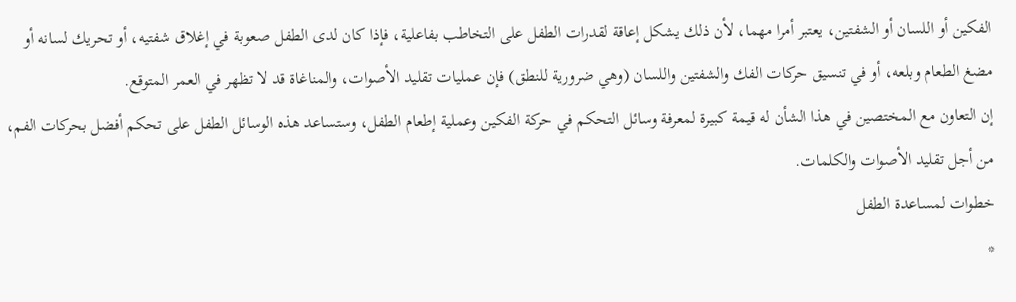الفكين أو اللسان أو الشفتين، يعتبر أمرا مهما، لأن ذلك يشكل إعاقة لقدرات الطفل على التخاطب بفاعلية، فإذا كان لدى الطفل صعوبة في إغلاق شفتيه، أو تحريك لسانه أو مضغ الطعام وبلعه، أو في تنسيق حركات الفك والشفتين واللسان (وهي ضرورية للنطق) فإن عمليات تقليد الأصوات، والمناغاة قد لا تظهر في العمر المتوقع.
إن التعاون مع المختصين في هذا الشأن له قيمة كبيرة لمعرفة وسائل التحكم في حركة الفكين وعملية إطعام الطفل، وستساعد هذه الوسائل الطفل على تحكم أفضل بحركات الفم، من أجل تقليد الأصوات والكلمات.
خطوات لمساعدة الطفل
*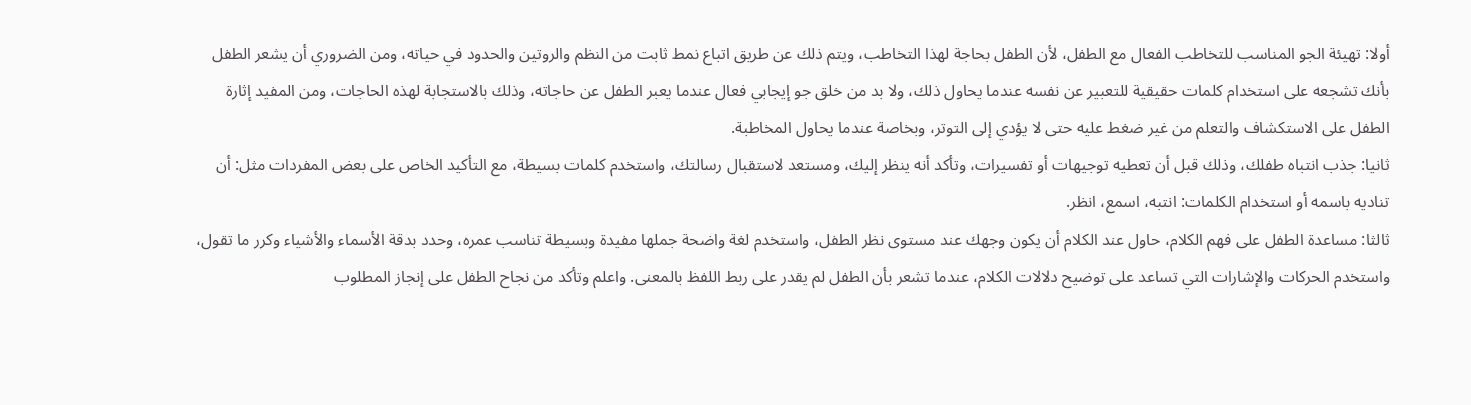أولا: تهيئة الجو المناسب للتخاطب الفعال مع الطفل، لأن الطفل بحاجة لهذا التخاطب، ويتم ذلك عن طريق اتباع نمط ثابت من النظم والروتين والحدود في حياته، ومن الضروري أن يشعر الطفل بأنك تشجعه على استخدام كلمات حقيقية للتعبير عن نفسه عندما يحاول ذلك، ولا بد من خلق جو إيجابي فعال عندما يعبر الطفل عن حاجاته، وذلك بالاستجابة لهذه الحاجات، ومن المفيد إثارة الطفل على الاستكشاف والتعلم من غير ضغط عليه حتى لا يؤدي إلى التوتر، وبخاصة عندما يحاول المخاطبة.
ثانيا: جذب انتباه طفلك، وذلك قبل أن تعطيه توجيهات أو تفسيرات، وتأكد أنه ينظر إليك، ومستعد لاستقبال رسالتك، واستخدم كلمات بسيطة، مع التأكيد الخاص على بعض المفردات مثل: أن تناديه باسمه أو استخدام الكلمات: انتبه، اسمع، انظر.
ثالثا: مساعدة الطفل على فهم الكلام، حاول عند الكلام أن يكون وجهك عند مستوى نظر الطفل، واستخدم لغة واضحة جملها مفيدة وبسيطة تناسب عمره، وحدد بدقة الأسماء والأشياء وكرر ما تقول، واستخدم الحركات والإشارات التي تساعد على توضيح دلالات الكلام، عندما تشعر بأن الطفل لم يقدر على ربط اللفظ بالمعنى. واعلم وتأكد من نجاح الطفل على إنجاز المطلوب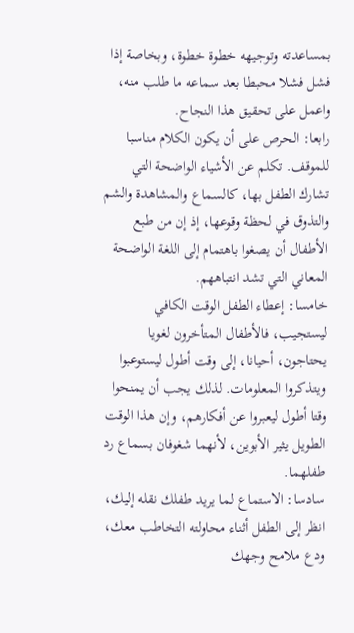بمساعدته وتوجيهه خطوة خطوة، وبخاصة إذا فشل فشلا محبطا بعد سماعه ما طلب منه، واعمل على تحقيق هذا النجاح.
رابعا: الحرص على أن يكون الكلام مناسبا للموقف. تكلم عن الأشياء الواضحة التي تشارك الطفل بها، كالسماع والمشاهدة والشم والتذوق في لحظة وقوعها، إذ إن من طبع الأطفال أن يصغوا باهتمام إلى اللغة الواضحة المعاني التي تشد انتباههم.
خامسا: إعطاء الطفل الوقت الكافي ليستجيب، فالأطفال المتأخرون لغويا يحتاجون، أحيانا، إلى وقت أطول ليستوعبوا ويتذكروا المعلومات. لذلك يجب أن يمنحوا وقتا أطول ليعبروا عن أفكارهم، وإن هذا الوقت الطويل يثير الأبوين، لأنهما شغوفان بسماع رد طفلهما.
سادسا: الاستماع لما يريد طفلك نقله إليك، انظر إلى الطفل أثناء محاولته التخاطب معك، ودع ملامح وجهك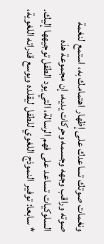ونغمات صوتك تساعدك على إظهار اهتمامك به، استمع لنغمة صوته وراقب وجهه وجسمه وحركات يديه، إن مجموعة هذه السلوكيات تساعد على فهم الرسالة، التي يود الطفل توجيهها إليك.
* سابعا: توفير النموذج اللغوي للطفل ليقلده ويوسع قدراته اللغوية،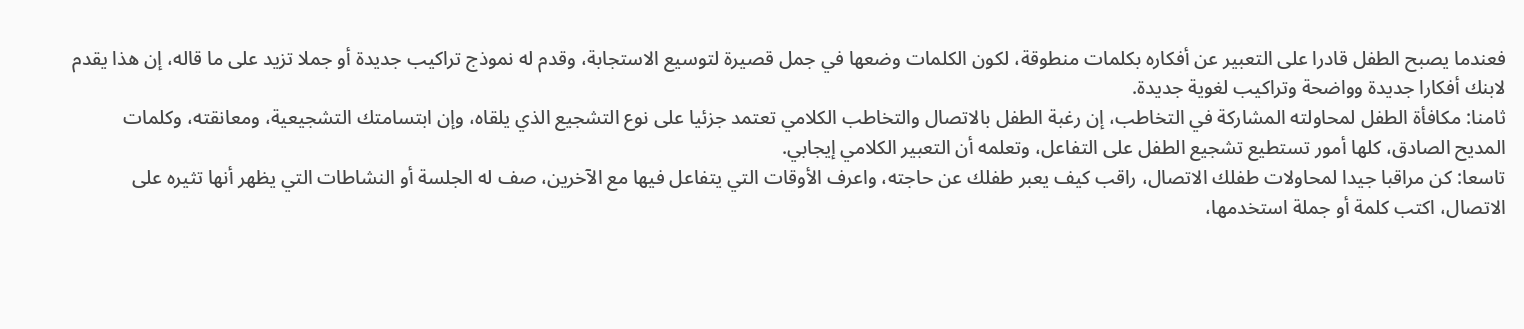فعندما يصبح الطفل قادرا على التعبير عن أفكاره بكلمات منطوقة، لكون الكلمات وضعها في جمل قصيرة لتوسيع الاستجابة، وقدم له نموذج تراكيب جديدة أو جملا تزيد على ما قاله، إن هذا يقدم لابنك أفكارا جديدة وواضحة وتراكيب لغوية جديدة.
ثامنا: مكافأة الطفل لمحاولته المشاركة في التخاطب، إن رغبة الطفل بالاتصال والتخاطب الكلامي تعتمد جزئيا على نوع التشجيع الذي يلقاه، وإن ابتسامتك التشجيعية، ومعانقته، وكلمات المديح الصادق، كلها أمور تستطيع تشجيع الطفل على التفاعل، وتعلمه أن التعبير الكلامي إيجابي.
تاسعا: كن مراقبا جيدا لمحاولات طفلك الاتصال، راقب كيف يعبر طفلك عن حاجته، واعرف الأوقات التي يتفاعل فيها مع الآخرين، صف له الجلسة أو النشاطات التي يظهر أنها تثيره على الاتصال، اكتب كلمة أو جملة استخدمها،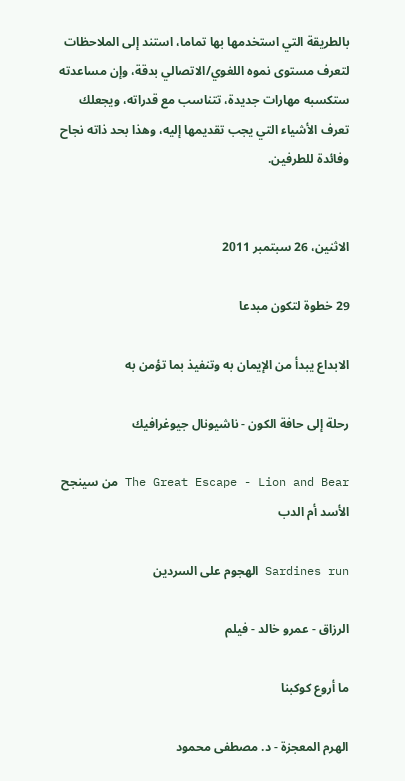بالطريقة التي استخدمها بها تماما، استند إلى الملاحظات لتعرف مستوى نموه اللغوي/الاتصالي بدقة، وإن مساعدته ستكسبه مهارات جديدة، تتناسب مع قدراته، ويجعلك تعرف الأشياء التي يجب تقديمها إليه، وهذا بحد ذاته نجاح وفائدة للطرفين.


الاثنين، 26 سبتمبر 2011

29 خطوة لتكون مبدعا

الابداع يبدأ من الإيمان به وتنفيذ بما تؤمن به

رحلة إلى حافة الكون - ناشيونال جيوغرافيك

The Great Escape - Lion and Bear من سينجح الأسد أم الدب

Sardines run الهجوم على السردين

الرزاق - عمرو خالد - فيلم

ما أروع كوكبنا

الهرم المعجزة - د. مصطفى محمود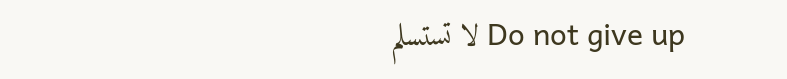Do not give up لا تستسلم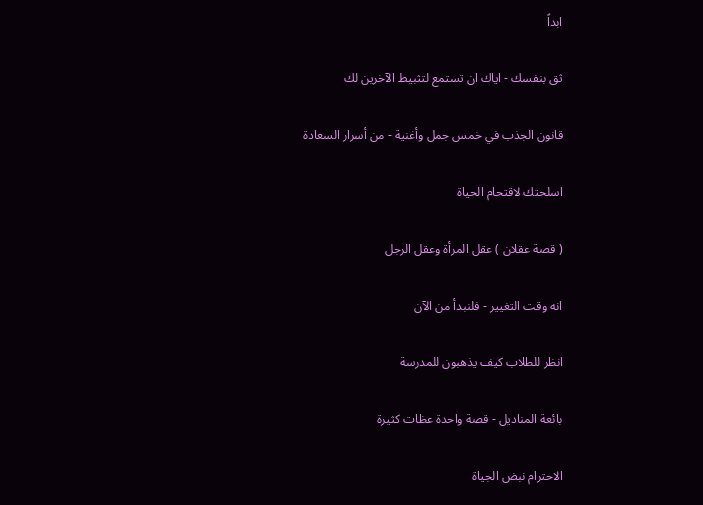ابداً

ثق بنفسك - اياك ان تستمع لتثبيط الآخرين لك

قانون الجذب في خمس جمل وأغنية - من أسرار السعادة

اسلحتك لاقتحام الحياة

( قصة عقلان ) عقل المرأة وعقل الرجل

انه وقت التغيير - فلنبدأ من الآن

انظر للطلاب كيف يذهبون للمدرسة

بائعة المناديل - قصة واحدة عظات كثيرة

الاحترام نبض الجياة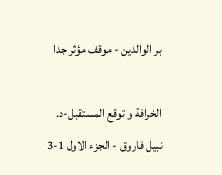بر الوالدين - موقف مؤثر جدا

الخرافة و توقع المستقبل-د. نبيل فاروق - الجزء الاول 1-3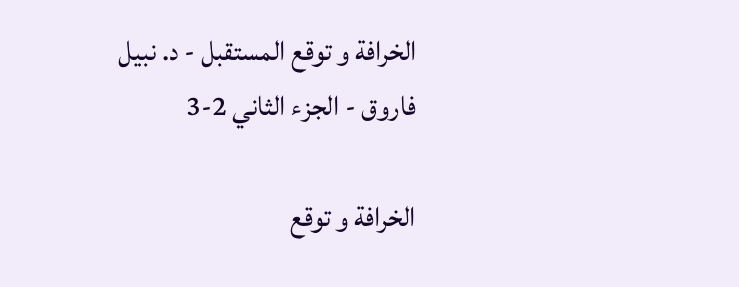الخرافة و توقع المستقبل - د. نبيل فاروق - الجزء الثاني 2-3

الخرافة و توقع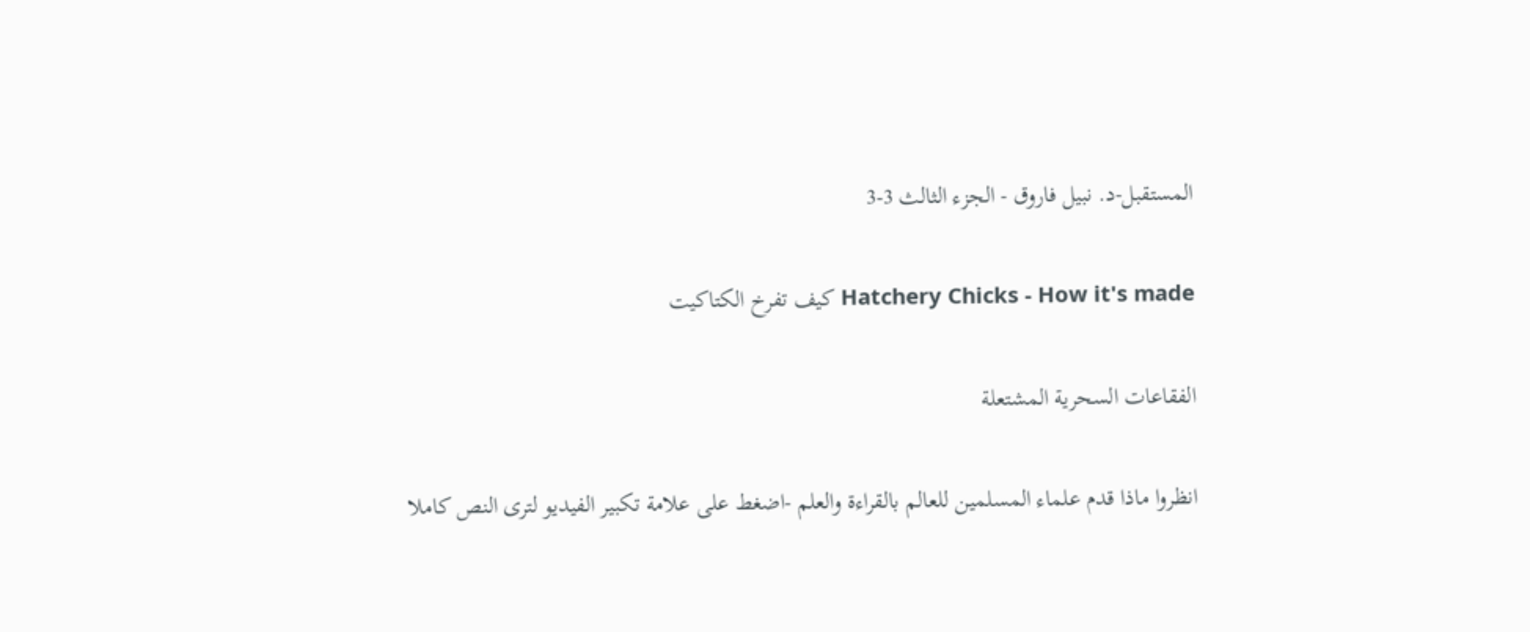المستقبل-د. نبيل فاروق - الجزء الثالث 3-3

Hatchery Chicks - How it's made كيف تفرخ الكتاكيت

الفقاعات السحرية المشتعلة

انظروا ماذا قدم علماء المسلمين للعالم بالقراءة والعلم -اضغط على علامة تكبير الفيديو لترى النص كاملا